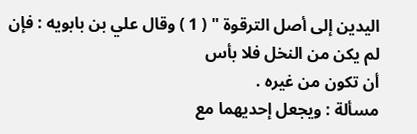اليدين إلى أصل الترقوة " ( 1 ) وقال علي بن بابويه : فإن لم يكن من النخل فلا بأس
أن تكون من غيره .
مسألة : ويجعل إحديهما مع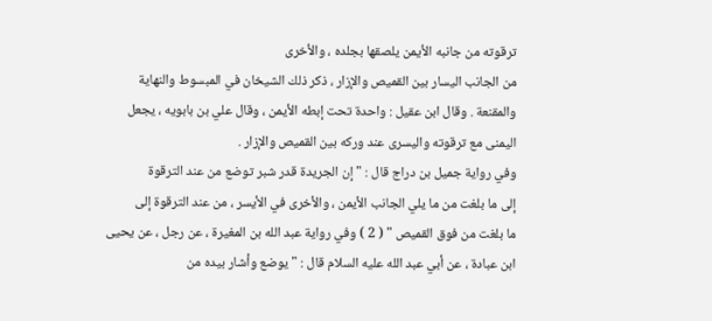ترقوته من جانبه الأيمن يلصقها بجلده ، والأخرى
من الجانب اليسار بين القميص والإزار ، ذكر ذلك الشيخان في المبسوط والنهاية
والمقنعة . وقال ابن عقيل : واحدة تحت إبطه الأيمن ، وقال علي بن بابويه ، يجعل
اليمنى مع ترقوته واليسرى عند وركه بين القميص والإزار .
وفي رواية جميل بن دراج قال : " إن الجريدة قدر شبر توضع من عند الترقوة
إلى ما بلغت من ما يلي الجانب الأيمن ، والأخرى في الأيسر ، من عند الترقوة إلى
ما بلغت من فوق القميص " ( 2 ) وفي رواية عبد الله بن المغيرة ، عن رجل ، عن يحيى
ابن عبادة ، عن أبي عبد الله عليه السلام قال : " يوضع وأشار بيده من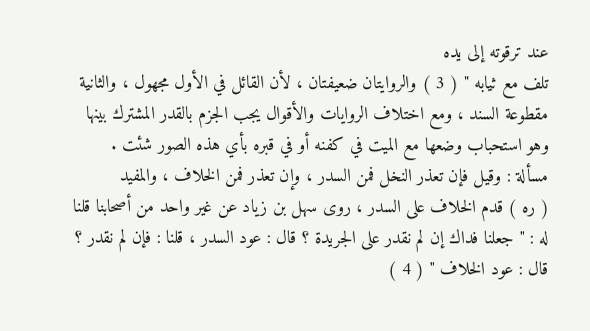عند ترقوته إلى يده
تلف مع ثيابه " ( 3 ) والروايتان ضعيفتان ، لأن القائل في الأول مجهول ، والثانية
مقطوعة السند ، ومع اختلاف الروايات والأقوال يجب الجزم بالقدر المشترك بينها
وهو استحباب وضعها مع الميت في كفنه أو في قبره بأي هذه الصور شئت .
مسألة : وقيل فإن تعذر النخل فمن السدر ، وإن تعذر فمن الخلاف ، والمفيد
( ره ) قدم الخلاف على السدر ، روى سهل بن زياد عن غير واحد من أصحابنا قلنا
له : " جعلنا فداك إن لم نقدر على الجريدة ؟ قال : عود السدر ، قلنا : فإن لم نقدر ؟
قال : عود الخلاف " ( 4 )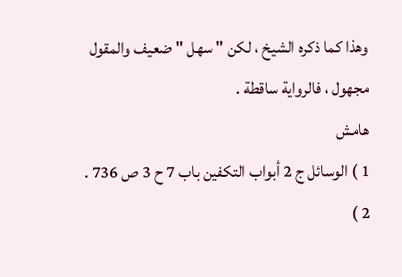وهذا كما ذكره الشيخ ، لكن " سهل " ضعيف والمقول
مجهول ، فالرواية ساقطة .
هامش
1 ) الوسائل ج 2 أبواب التكفين باب 7 ح 3 ص 736 .
2 )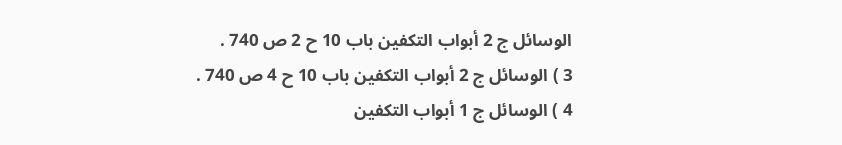الوسائل ج 2 أبواب التكفين باب 10 ح 2 ص 740 .
3 ) الوسائل ج 2 أبواب التكفين باب 10 ح 4 ص 740 .
4 ) الوسائل ج 1 أبواب التكفين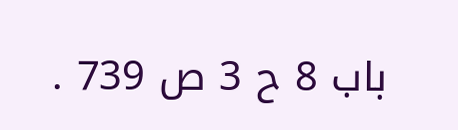باب 8 ح 3 ص 739 .